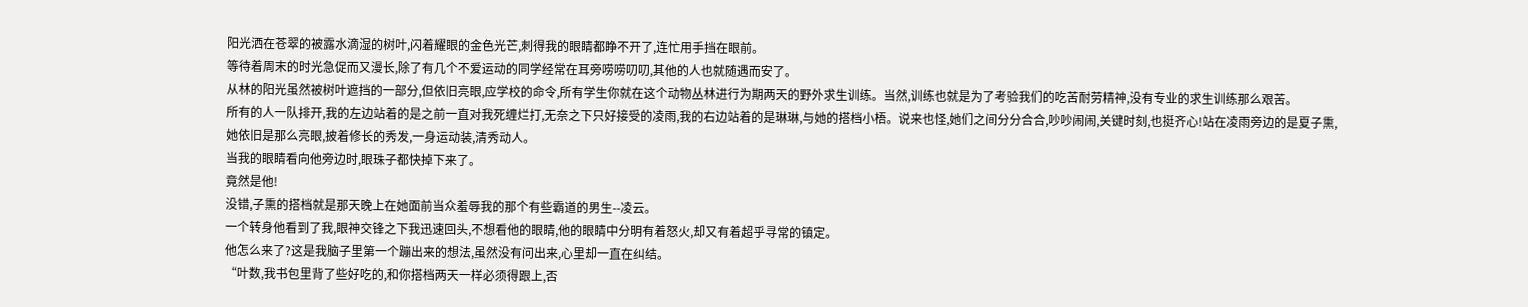阳光洒在苍翠的被露水滴湿的树叶,闪着耀眼的金色光芒,刺得我的眼睛都睁不开了,连忙用手挡在眼前。
等待着周末的时光急促而又漫长,除了有几个不爱运动的同学经常在耳旁唠唠叨叨,其他的人也就随遇而安了。
从林的阳光虽然被树叶遮挡的一部分,但依旧亮眼,应学校的命令,所有学生你就在这个动物丛林进行为期两天的野外求生训练。当然,训练也就是为了考验我们的吃苦耐劳精神,没有专业的求生训练那么艰苦。
所有的人一队排开,我的左边站着的是之前一直对我死缠烂打,无奈之下只好接受的凌雨,我的右边站着的是琳琳,与她的搭档小梧。说来也怪,她们之间分分合合,吵吵闹闹,关键时刻,也挺齐心!站在凌雨旁边的是夏子熏,她依旧是那么亮眼,披着修长的秀发,一身运动装,清秀动人。
当我的眼睛看向他旁边时,眼珠子都快掉下来了。
竟然是他!
没错,子熏的搭档就是那天晚上在她面前当众羞辱我的那个有些霸道的男生--凌云。
一个转身他看到了我,眼神交锋之下我迅速回头,不想看他的眼睛,他的眼睛中分明有着怒火,却又有着超乎寻常的镇定。
他怎么来了?这是我脑子里第一个蹦出来的想法,虽然没有问出来,心里却一直在纠结。
“叶数,我书包里背了些好吃的,和你搭档两天一样必须得跟上,否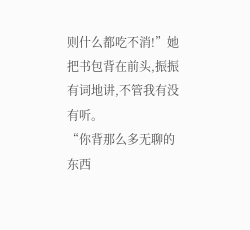则什么都吃不消!”她把书包背在前头,振振有词地讲,不管我有没有听。
“你背那么多无聊的东西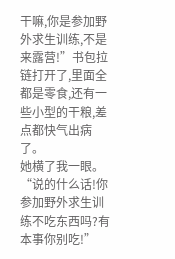干嘛,你是参加野外求生训练,不是来露营!”书包拉链打开了,里面全都是零食,还有一些小型的干粮,差点都快气出病了。
她横了我一眼。“说的什么话!你参加野外求生训练不吃东西吗?有本事你别吃!”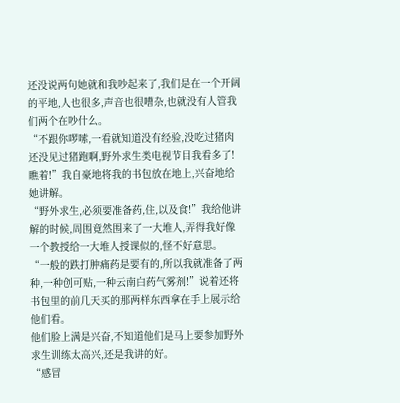还没说两句她就和我吵起来了,我们是在一个开阔的平地,人也很多,声音也很嘈杂,也就没有人管我们两个在吵什么。
“不跟你啰嗦,一看就知道没有经验,没吃过猪肉还没见过猪跑啊,野外求生类电视节目我看多了!瞧着!”我自豪地将我的书包放在地上,兴奋地给她讲解。
“野外求生,必须要准备药,住,以及食!”我给他讲解的时候,周围竟然围来了一大堆人,弄得我好像一个教授给一大堆人授课似的,怪不好意思。
“一般的跌打肿痛药是要有的,所以我就准备了两种,一种创可贴,一种云南白药气雾剂!”说着还将书包里的前几天买的那两样东西拿在手上展示给他们看。
他们脸上满是兴奋,不知道他们是马上要参加野外求生训练太高兴,还是我讲的好。
“感冒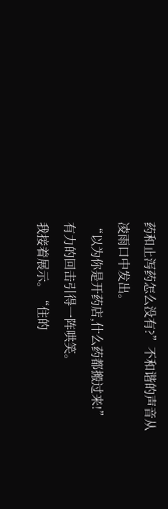药和止泻药怎么没有?”不和谐的声音从凌雨口中发出。
“以为你是开药店,什么药都搬过来!”有力的回击引得一阵哄笑。
我接着展示。“住的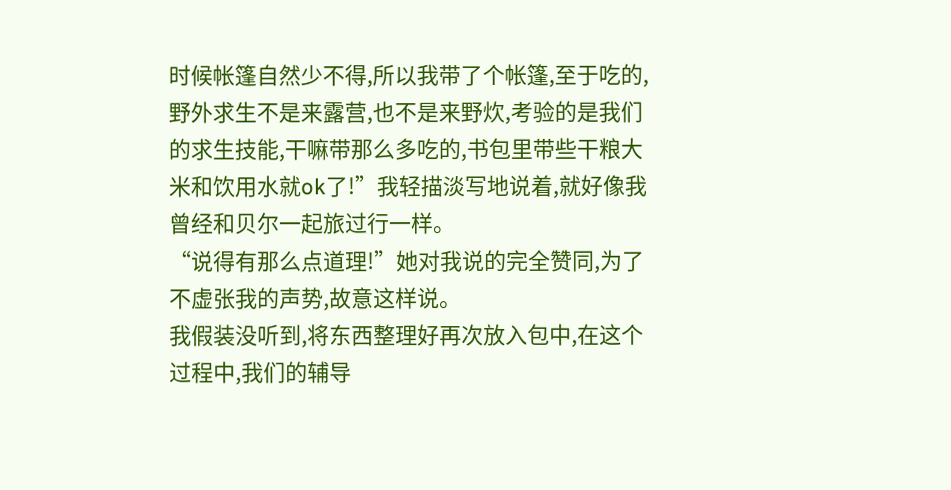时候帐篷自然少不得,所以我带了个帐篷,至于吃的,野外求生不是来露营,也不是来野炊,考验的是我们的求生技能,干嘛带那么多吃的,书包里带些干粮大米和饮用水就ok了!”我轻描淡写地说着,就好像我曾经和贝尔一起旅过行一样。
“说得有那么点道理!”她对我说的完全赞同,为了不虚张我的声势,故意这样说。
我假装没听到,将东西整理好再次放入包中,在这个过程中,我们的辅导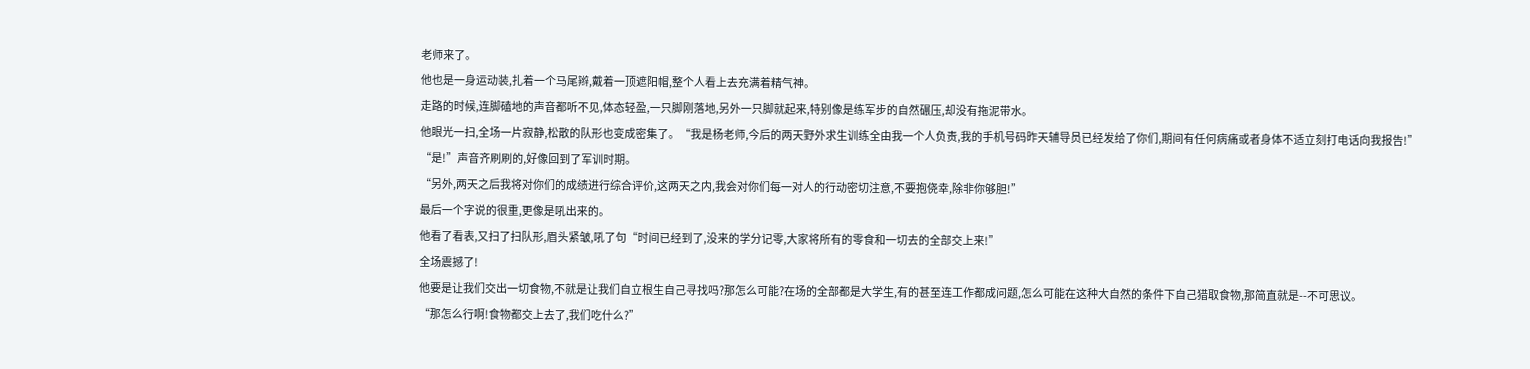老师来了。
他也是一身运动装,扎着一个马尾辫,戴着一顶遮阳帽,整个人看上去充满着精气神。
走路的时候,连脚磕地的声音都听不见,体态轻盈,一只脚刚落地,另外一只脚就起来,特别像是练军步的自然碾压,却没有拖泥带水。
他眼光一扫,全场一片寂静,松散的队形也变成密集了。“我是杨老师,今后的两天野外求生训练全由我一个人负责,我的手机号码昨天辅导员已经发给了你们,期间有任何病痛或者身体不适立刻打电话向我报告!”
“是!”声音齐刷刷的,好像回到了军训时期。
“另外,两天之后我将对你们的成绩进行综合评价,这两天之内,我会对你们每一对人的行动密切注意,不要抱侥幸,除非你够胆!”
最后一个字说的很重,更像是吼出来的。
他看了看表,又扫了扫队形,眉头紧皱,吼了句“时间已经到了,没来的学分记零,大家将所有的零食和一切去的全部交上来!”
全场震撼了!
他要是让我们交出一切食物,不就是让我们自立根生自己寻找吗?那怎么可能?在场的全部都是大学生,有的甚至连工作都成问题,怎么可能在这种大自然的条件下自己猎取食物,那简直就是--不可思议。
“那怎么行啊!食物都交上去了,我们吃什么?”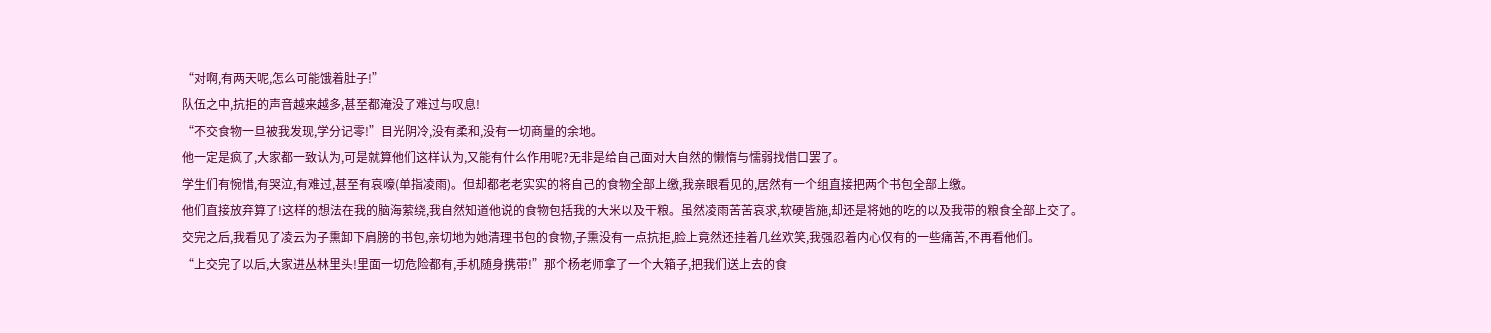“对啊,有两天呢,怎么可能饿着肚子!”
队伍之中,抗拒的声音越来越多,甚至都淹没了难过与叹息!
“不交食物一旦被我发现,学分记零!”目光阴冷,没有柔和,没有一切商量的余地。
他一定是疯了,大家都一致认为,可是就算他们这样认为,又能有什么作用呢?无非是给自己面对大自然的懒惰与懦弱找借口罢了。
学生们有惋惜,有哭泣,有难过,甚至有哀嚎(单指凌雨)。但却都老老实实的将自己的食物全部上缴,我亲眼看见的,居然有一个组直接把两个书包全部上缴。
他们直接放弃算了!这样的想法在我的脑海萦绕,我自然知道他说的食物包括我的大米以及干粮。虽然凌雨苦苦哀求,软硬皆施,却还是将她的吃的以及我带的粮食全部上交了。
交完之后,我看见了凌云为子熏卸下肩膀的书包,亲切地为她清理书包的食物,子熏没有一点抗拒,脸上竟然还挂着几丝欢笑,我强忍着内心仅有的一些痛苦,不再看他们。
“上交完了以后,大家进丛林里头!里面一切危险都有,手机随身携带!”那个杨老师拿了一个大箱子,把我们送上去的食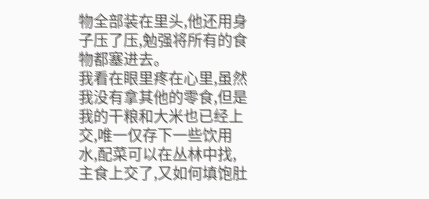物全部装在里头,他还用身子压了压,勉强将所有的食物都塞进去。
我看在眼里疼在心里,虽然我没有拿其他的零食,但是我的干粮和大米也已经上交,唯一仅存下一些饮用水,配菜可以在丛林中找,主食上交了,又如何填饱肚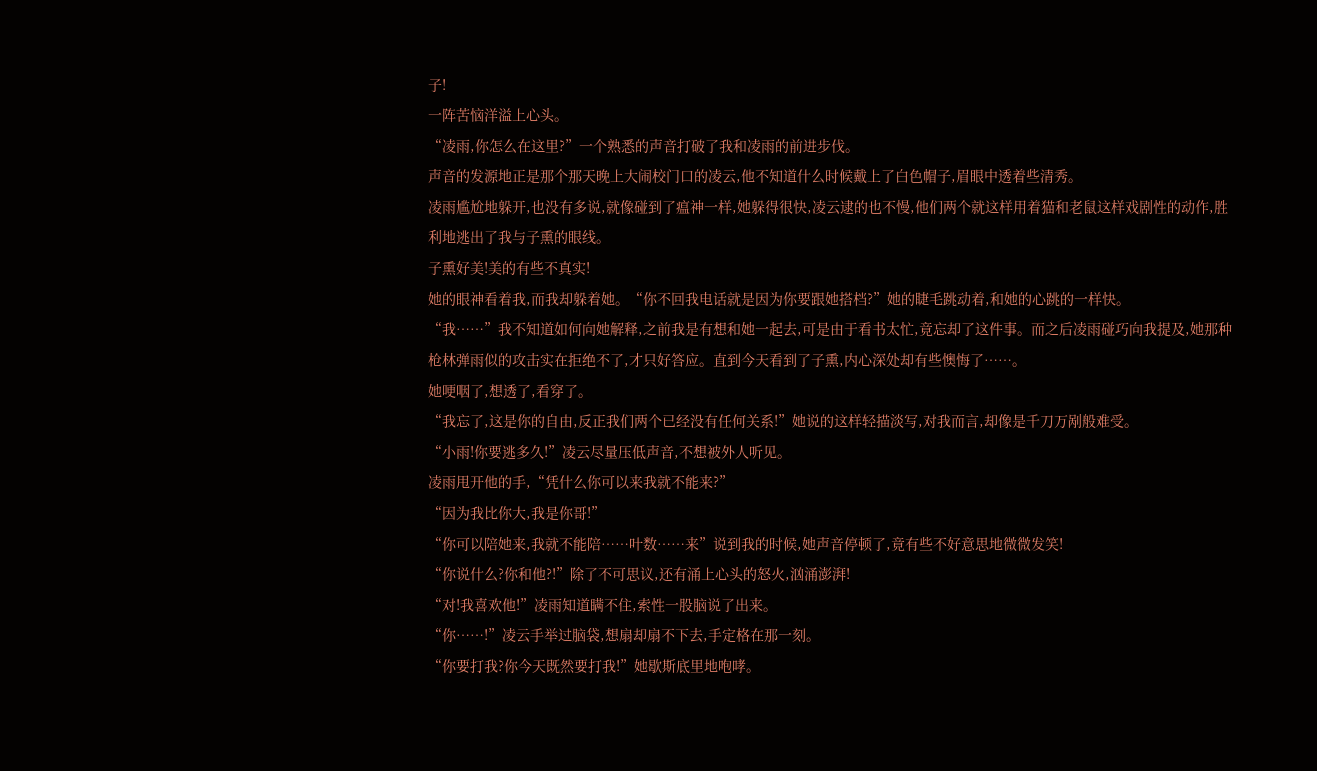子!
一阵苦恼洋溢上心头。
“凌雨,你怎么在这里?”一个熟悉的声音打破了我和凌雨的前进步伐。
声音的发源地正是那个那天晚上大闹校门口的凌云,他不知道什么时候戴上了白色帽子,眉眼中透着些清秀。
凌雨尴尬地躲开,也没有多说,就像碰到了瘟神一样,她躲得很快,凌云逮的也不慢,他们两个就这样用着猫和老鼠这样戏剧性的动作,胜利地逃出了我与子熏的眼线。
子熏好美!美的有些不真实!
她的眼神看着我,而我却躲着她。“你不回我电话就是因为你要跟她搭档?”她的睫毛跳动着,和她的心跳的一样快。
“我……”我不知道如何向她解释,之前我是有想和她一起去,可是由于看书太忙,竟忘却了这件事。而之后凌雨碰巧向我提及,她那种枪林弹雨似的攻击实在拒绝不了,才只好答应。直到今天看到了子熏,内心深处却有些懊悔了……。
她哽咽了,想透了,看穿了。
“我忘了,这是你的自由,反正我们两个已经没有任何关系!”她说的这样轻描淡写,对我而言,却像是千刀万剐般难受。
“小雨!你要逃多久!”凌云尽量压低声音,不想被外人听见。
凌雨甩开他的手,“凭什么你可以来我就不能来?”
“因为我比你大,我是你哥!”
“你可以陪她来,我就不能陪……叶数……来”说到我的时候,她声音停顿了,竟有些不好意思地微微发笑!
“你说什么?你和他?!”除了不可思议,还有涌上心头的怒火,汹涌澎湃!
“对!我喜欢他!”凌雨知道瞒不住,索性一股脑说了出来。
“你……!”凌云手举过脑袋,想扇却扇不下去,手定格在那一刻。
“你要打我?你今天既然要打我!”她歇斯底里地咆哮。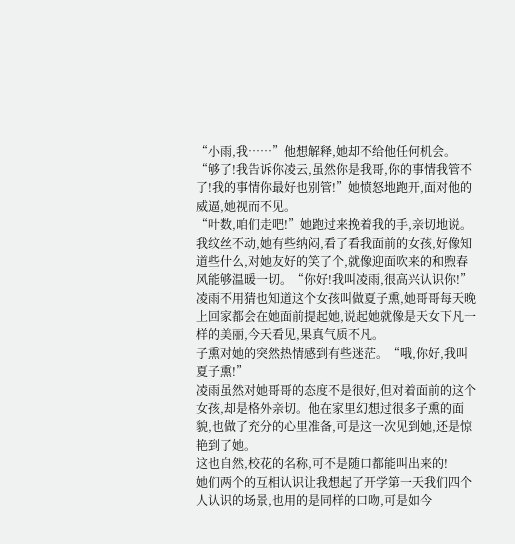“小雨,我……”他想解释,她却不给他任何机会。“够了!我告诉你凌云,虽然你是我哥,你的事情我管不了!我的事情你最好也别管!”她愤怒地跑开,面对他的威逼,她视而不见。
“叶数,咱们走吧!”她跑过来挽着我的手,亲切地说。
我纹丝不动,她有些纳闷,看了看我面前的女孩,好像知道些什么,对她友好的笑了个,就像迎面吹来的和煦春风能够温暖一切。“你好!我叫凌雨,很高兴认识你!”
凌雨不用猜也知道这个女孩叫做夏子熏,她哥哥每天晚上回家都会在她面前提起她,说起她就像是天女下凡一样的美丽,今天看见,果真气质不凡。
子熏对她的突然热情感到有些迷茫。“哦,你好,我叫夏子熏!”
凌雨虽然对她哥哥的态度不是很好,但对着面前的这个女孩,却是格外亲切。他在家里幻想过很多子熏的面貌,也做了充分的心里准备,可是这一次见到她,还是惊艳到了她。
这也自然,校花的名称,可不是随口都能叫出来的!
她们两个的互相认识让我想起了开学第一天我们四个人认识的场景,也用的是同样的口吻,可是如今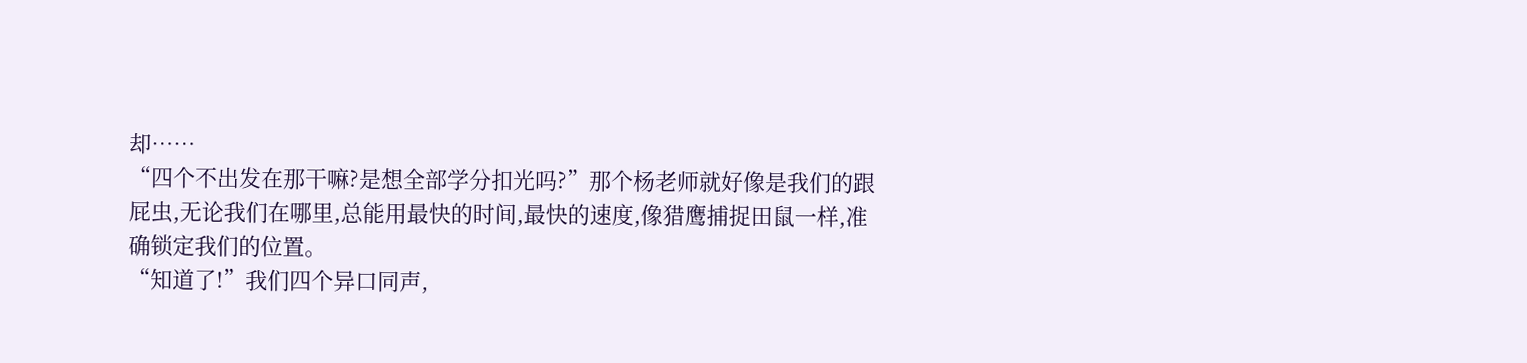却……
“四个不出发在那干嘛?是想全部学分扣光吗?”那个杨老师就好像是我们的跟屁虫,无论我们在哪里,总能用最快的时间,最快的速度,像猎鹰捕捉田鼠一样,准确锁定我们的位置。
“知道了!”我们四个异口同声,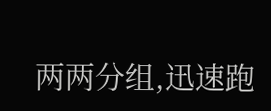两两分组,迅速跑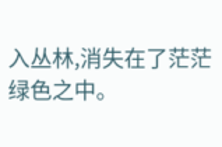入丛林,消失在了茫茫绿色之中。